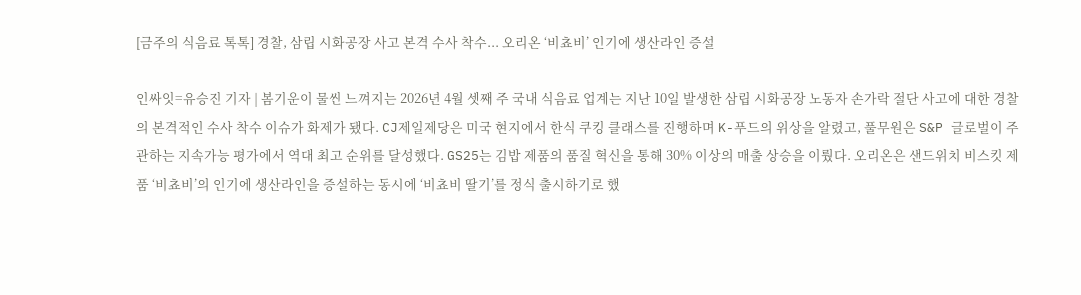[금주의 식음료 톡톡] 경찰, 삼립 시화공장 사고 본격 수사 착수... 오리온 ‘비쵸비’ 인기에 생산라인 증설

인싸잇=유승진 기자 | 봄기운이 물씬 느껴지는 2026년 4월 셋째 주 국내 식음료 업계는 지난 10일 발생한 삼립 시화공장 노동자 손가락 절단 사고에 대한 경찰의 본격적인 수사 착수 이슈가 화제가 됐다. CJ제일제당은 미국 현지에서 한식 쿠킹 클래스를 진행하며 K-푸드의 위상을 알렸고, 풀무원은 S&P 글로벌이 주관하는 지속가능 평가에서 역대 최고 순위를 달성했다. GS25는 김밥 제품의 품질 혁신을 통해 30% 이상의 매출 상승을 이뤘다. 오리온은 샌드위치 비스킷 제품 ‘비쵸비’의 인기에 생산라인을 증설하는 동시에 ‘비쵸비 딸기’를 정식 출시하기로 했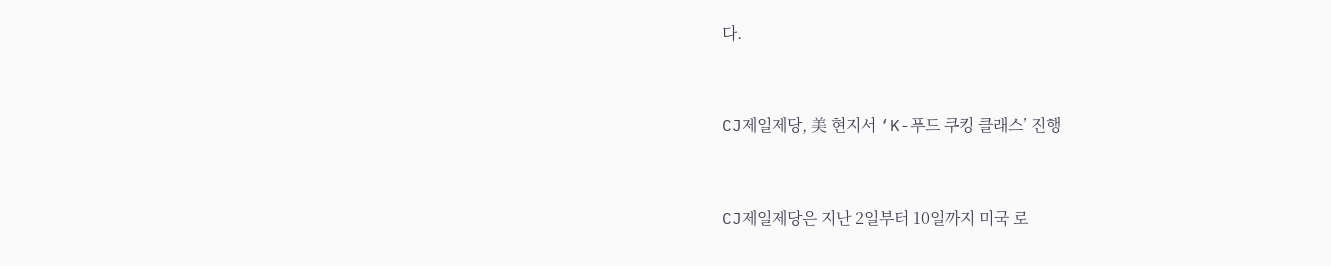다.



CJ제일제당, 美 현지서 ‘K-푸드 쿠킹 클래스’ 진행



CJ제일제당은 지난 2일부터 10일까지 미국 로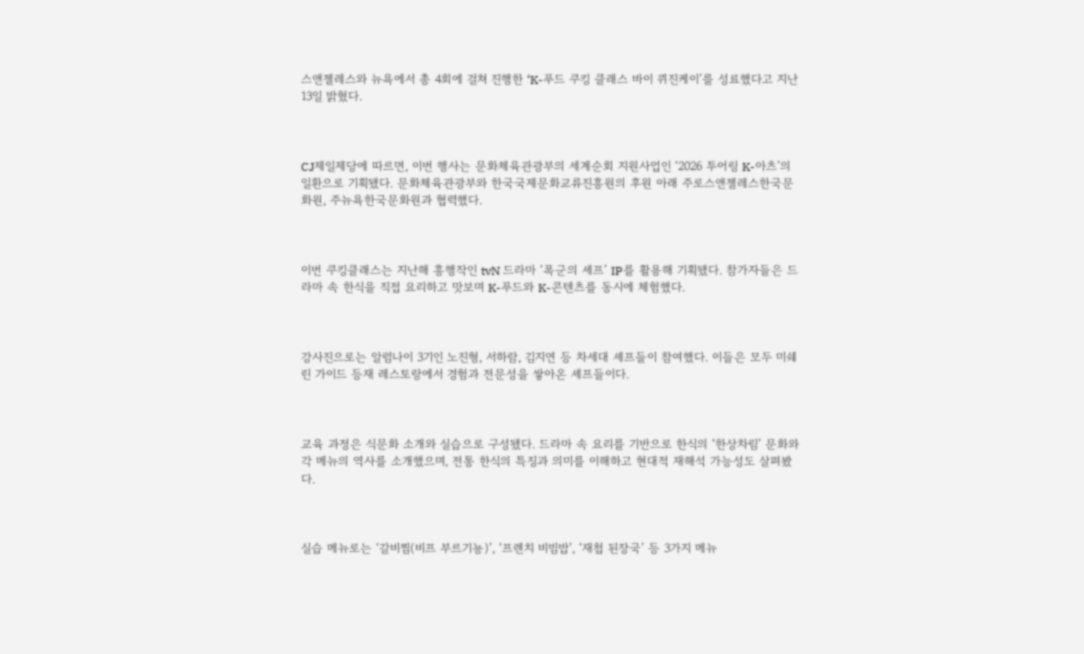스앤젤레스와 뉴욕에서 총 4회에 걸쳐 진행한 ‘K-푸드 쿠킹 클래스 바이 퀴진케이’를 성료했다고 지난 13일 밝혔다.



CJ제일제당에 따르면, 이번 행사는 문화체육관광부의 세계순회 지원사업인 ‘2026 투어링 K-아츠’의 일환으로 기획됐다. 문화체육관광부와 한국국제문화교류진흥원의 후원 아래 주로스앤젤레스한국문화원, 주뉴욕한국문화원과 협력했다.



이번 쿠킹클래스는 지난해 흥행작인 tvN 드라마 ‘폭군의 셰프’ IP를 활용해 기획됐다. 참가자들은 드라마 속 한식을 직접 요리하고 맛보며 K-푸드와 K-콘텐츠를 동시에 체험했다.



강사진으로는 알럼나이 3기인 노진형, 서하람, 김지연 등 차세대 셰프들이 참여했다. 이들은 모두 미쉐린 가이드 등재 레스토랑에서 경험과 전문성을 쌓아온 셰프들이다.



교육 과정은 식문화 소개와 실습으로 구성됐다. 드라마 속 요리를 기반으로 한식의 ‘한상차림’ 문화와 각 메뉴의 역사를 소개했으며, 전통 한식의 특징과 의미를 이해하고 현대적 재해석 가능성도 살펴봤다.



실습 메뉴로는 ‘갈비찜(비프 부르기뇽)’, ‘프렌치 비빔밥’, ‘재첩 된장국’ 등 3가지 메뉴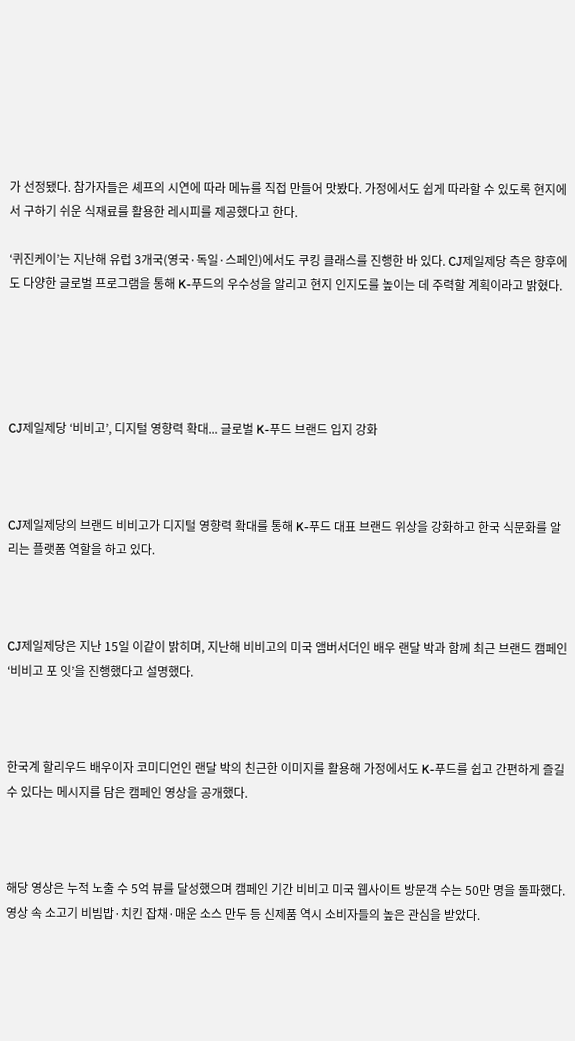가 선정됐다. 참가자들은 셰프의 시연에 따라 메뉴를 직접 만들어 맛봤다. 가정에서도 쉽게 따라할 수 있도록 현지에서 구하기 쉬운 식재료를 활용한 레시피를 제공했다고 한다.

‘퀴진케이’는 지난해 유럽 3개국(영국·독일·스페인)에서도 쿠킹 클래스를 진행한 바 있다. CJ제일제당 측은 향후에도 다양한 글로벌 프로그램을 통해 K-푸드의 우수성을 알리고 현지 인지도를 높이는 데 주력할 계획이라고 밝혔다.





CJ제일제당 ‘비비고’, 디지털 영향력 확대... 글로벌 K-푸드 브랜드 입지 강화



CJ제일제당의 브랜드 비비고가 디지털 영향력 확대를 통해 K-푸드 대표 브랜드 위상을 강화하고 한국 식문화를 알리는 플랫폼 역할을 하고 있다.



CJ제일제당은 지난 15일 이같이 밝히며, 지난해 비비고의 미국 앰버서더인 배우 랜달 박과 함께 최근 브랜드 캠페인 ‘비비고 포 잇’을 진행했다고 설명했다.



한국계 할리우드 배우이자 코미디언인 랜달 박의 친근한 이미지를 활용해 가정에서도 K-푸드를 쉽고 간편하게 즐길 수 있다는 메시지를 담은 캠페인 영상을 공개했다.



해당 영상은 누적 노출 수 5억 뷰를 달성했으며 캠페인 기간 비비고 미국 웹사이트 방문객 수는 50만 명을 돌파했다. 영상 속 소고기 비빔밥·치킨 잡채·매운 소스 만두 등 신제품 역시 소비자들의 높은 관심을 받았다.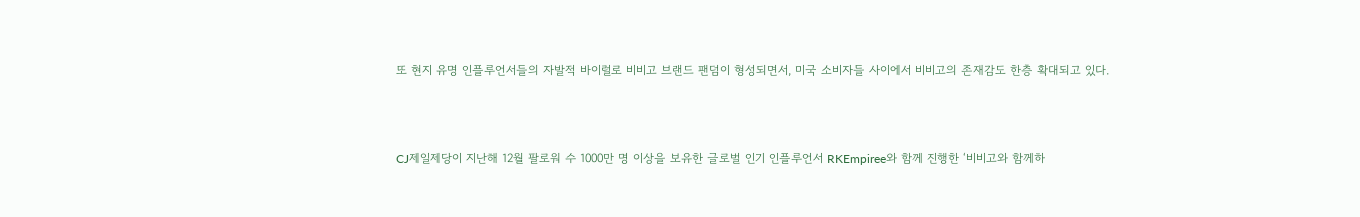또 현지 유명 인플루언서들의 자발적 바이럴로 비비고 브랜드 팬덤이 형성되면서, 미국 소비자들 사이에서 비비고의 존재감도 한층 확대되고 있다.



CJ제일제당이 지난해 12월 팔로워 수 1000만 명 이상을 보유한 글로벌 인기 인플루언서 RKEmpiree와 함께 진행한 ‘비비고와 함께하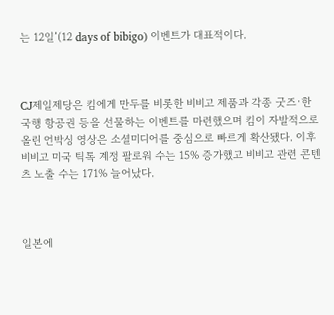는 12일’(12 days of bibigo) 이벤트가 대표적이다.



CJ제일제당은 킴에게 만두를 비롯한 비비고 제품과 각종 굿즈·한국행 항공권 등을 선물하는 이벤트를 마련했으며 킴이 자발적으로 올린 언박싱 영상은 소셜미디어를 중심으로 빠르게 확산됐다. 이후 비비고 미국 틱톡 계정 팔로워 수는 15% 증가했고 비비고 관련 콘텐츠 노출 수는 171% 늘어났다.



일본에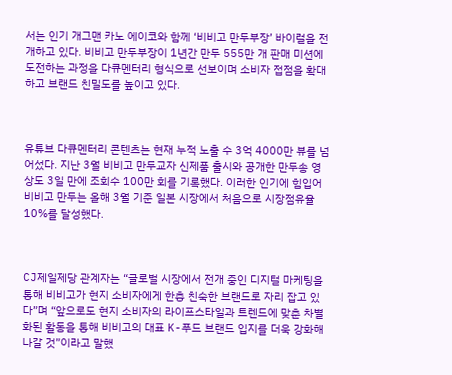서는 인기 개그맨 카노 에이코와 함께 ‘비비고 만두부장’ 바이럴을 전개하고 있다. 비비고 만두부장이 1년간 만두 555만 개 판매 미션에 도전하는 과정을 다큐멘터리 형식으로 선보이며 소비자 접점을 확대하고 브랜드 친밀도를 높이고 있다.



유튜브 다큐멘터리 콘텐츠는 현재 누적 노출 수 3억 4000만 뷰를 넘어섰다. 지난 3월 비비고 만두교자 신제품 출시와 공개한 만두송 영상도 3일 만에 조회수 100만 회를 기록했다. 이러한 인기에 힘입어 비비고 만두는 올해 3월 기준 일본 시장에서 처음으로 시장점유율 10%를 달성했다.



CJ제일제당 관계자는 “글로벌 시장에서 전개 중인 디지털 마케팅을 통해 비비고가 현지 소비자에게 한층 친숙한 브랜드로 자리 잡고 있다”며 “앞으로도 현지 소비자의 라이프스타일과 트렌드에 맞춘 차별화된 활동을 통해 비비고의 대표 K-푸드 브랜드 입지를 더욱 강화해 나갈 것”이라고 말했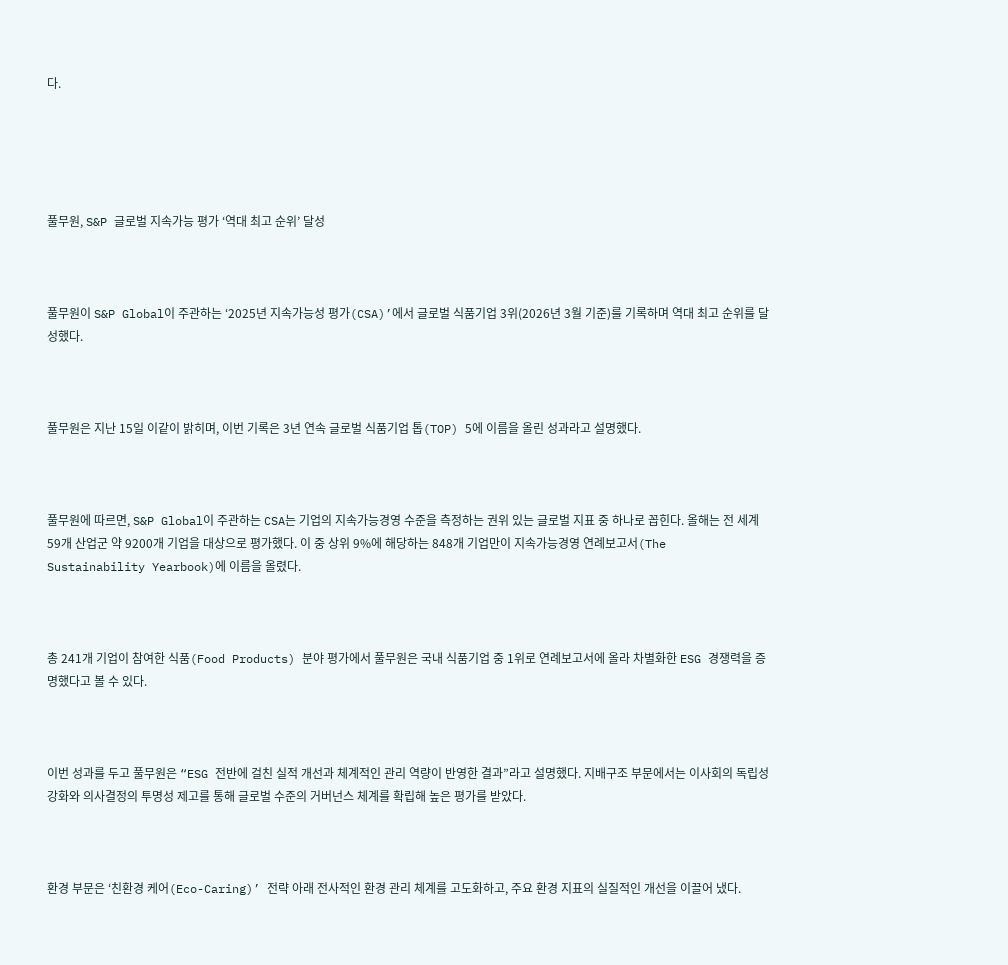다.





풀무원, S&P 글로벌 지속가능 평가 ‘역대 최고 순위’ 달성



풀무원이 S&P Global이 주관하는 ‘2025년 지속가능성 평가(CSA)’에서 글로벌 식품기업 3위(2026년 3월 기준)를 기록하며 역대 최고 순위를 달성했다.



풀무원은 지난 15일 이같이 밝히며, 이번 기록은 3년 연속 글로벌 식품기업 톱(TOP) 5에 이름을 올린 성과라고 설명했다.



풀무원에 따르면, S&P Global이 주관하는 CSA는 기업의 지속가능경영 수준을 측정하는 권위 있는 글로벌 지표 중 하나로 꼽힌다. 올해는 전 세계 59개 산업군 약 9200개 기업을 대상으로 평가했다. 이 중 상위 9%에 해당하는 848개 기업만이 지속가능경영 연례보고서(The Sustainability Yearbook)에 이름을 올렸다.



총 241개 기업이 참여한 식품(Food Products) 분야 평가에서 풀무원은 국내 식품기업 중 1위로 연례보고서에 올라 차별화한 ESG 경쟁력을 증명했다고 볼 수 있다.



이번 성과를 두고 풀무원은 “ESG 전반에 걸친 실적 개선과 체계적인 관리 역량이 반영한 결과”라고 설명했다. 지배구조 부문에서는 이사회의 독립성 강화와 의사결정의 투명성 제고를 통해 글로벌 수준의 거버넌스 체계를 확립해 높은 평가를 받았다.



환경 부문은 ‘친환경 케어(Eco-Caring)’ 전략 아래 전사적인 환경 관리 체계를 고도화하고, 주요 환경 지표의 실질적인 개선을 이끌어 냈다.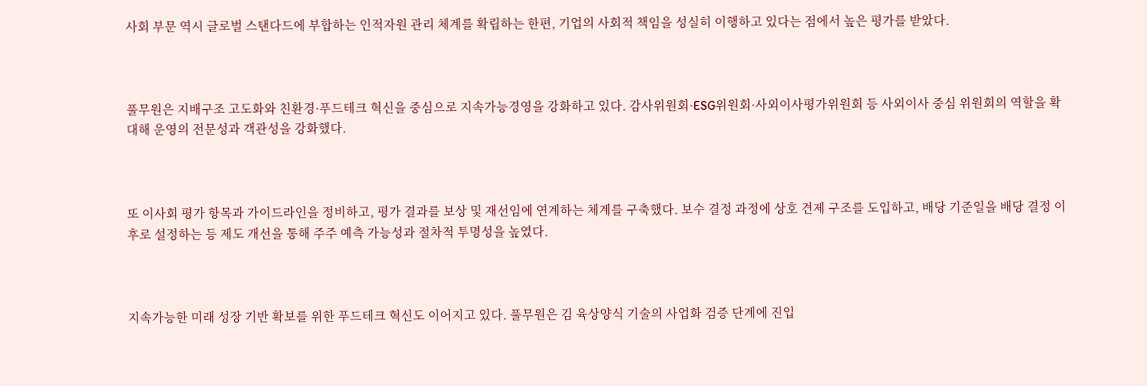사회 부문 역시 글로벌 스탠다드에 부합하는 인적자원 관리 체계를 확립하는 한편, 기업의 사회적 책임을 성실히 이행하고 있다는 점에서 높은 평가를 받았다.



풀무원은 지배구조 고도화와 친환경·푸드테크 혁신을 중심으로 지속가능경영을 강화하고 있다. 감사위원회·ESG위원회·사외이사평가위원회 등 사외이사 중심 위원회의 역할을 확대해 운영의 전문성과 객관성을 강화했다.



또 이사회 평가 항목과 가이드라인을 정비하고, 평가 결과를 보상 및 재선임에 연계하는 체계를 구축했다. 보수 결정 과정에 상호 견제 구조를 도입하고, 배당 기준일을 배당 결정 이후로 설정하는 등 제도 개선을 통해 주주 예측 가능성과 절차적 투명성을 높였다.



지속가능한 미래 성장 기반 확보를 위한 푸드테크 혁신도 이어지고 있다. 풀무원은 김 육상양식 기술의 사업화 검증 단계에 진입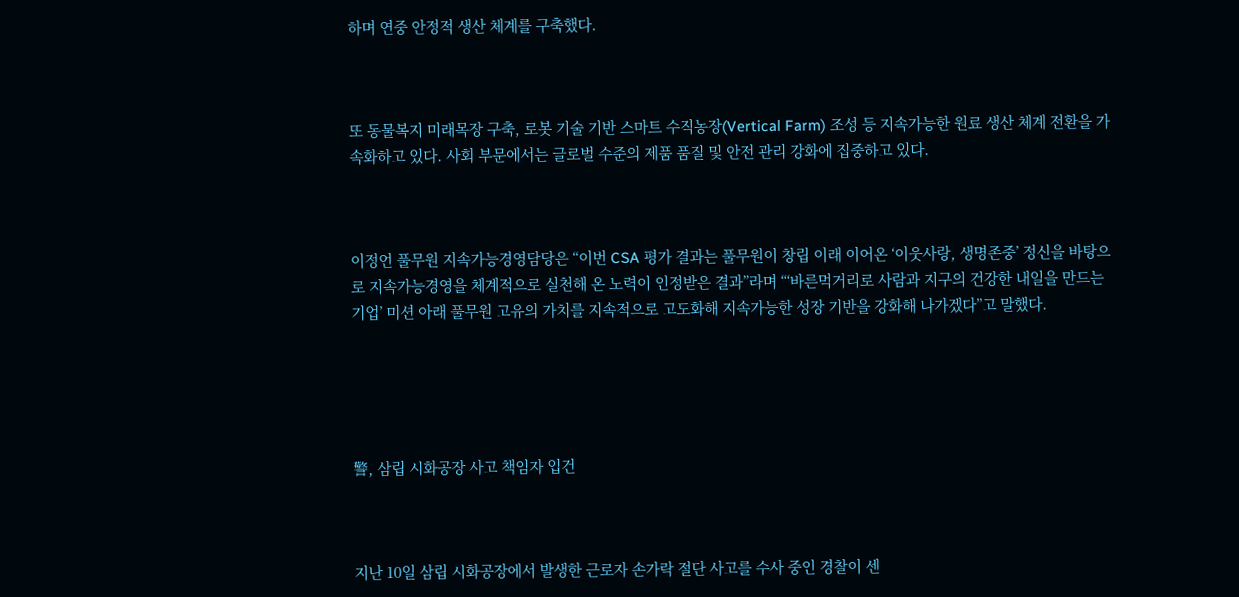하며 연중 안정적 생산 체계를 구축했다.



또 동물복지 미래목장 구축, 로봇 기술 기반 스마트 수직농장(Vertical Farm) 조성 등 지속가능한 원료 생산 체계 전환을 가속화하고 있다. 사회 부문에서는 글로벌 수준의 제품 품질 및 안전 관리 강화에 집중하고 있다.



이정언 풀무원 지속가능경영담당은 “이번 CSA 평가 결과는 풀무원이 창립 이래 이어온 ‘이웃사랑, 생명존중’ 정신을 바탕으로 지속가능경영을 체계적으로 실천해 온 노력이 인정받은 결과”라며 “‘바른먹거리로 사람과 지구의 건강한 내일을 만드는 기업’ 미션 아래 풀무원 고유의 가치를 지속적으로 고도화해 지속가능한 성장 기반을 강화해 나가겠다”고 말했다.





警, 삼립 시화공장 사고 책임자 입건



지난 10일 삼립 시화공장에서 발생한 근로자 손가락 절단 사고를 수사 중인 경찰이 센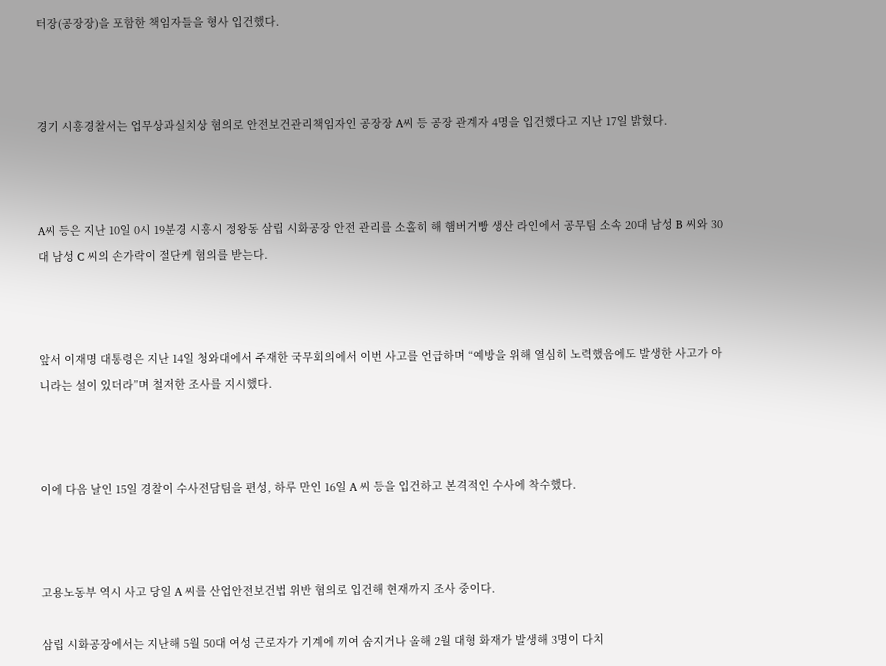터장(공장장)을 포함한 책임자들을 형사 입건했다.



경기 시흥경찰서는 업무상과실치상 혐의로 안전보건관리책임자인 공장장 A씨 등 공장 관계자 4명을 입건했다고 지난 17일 밝혔다.



A씨 등은 지난 10일 0시 19분경 시흥시 정왕동 삼립 시화공장 안전 관리를 소홀히 해 햄버거빵 생산 라인에서 공무팀 소속 20대 남성 B 씨와 30대 남성 C 씨의 손가락이 절단케 혐의를 받는다.



앞서 이재명 대통령은 지난 14일 청와대에서 주재한 국무회의에서 이번 사고를 언급하며 “예방을 위해 열심히 노력했음에도 발생한 사고가 아니라는 설이 있더라”며 철저한 조사를 지시했다.



이에 다음 날인 15일 경찰이 수사전담팀을 편성, 하루 만인 16일 A 씨 등을 입건하고 본격적인 수사에 착수했다.



고용노동부 역시 사고 당일 A 씨를 산업안전보건법 위반 혐의로 입건해 현재까지 조사 중이다.

삼립 시화공장에서는 지난해 5월 50대 여성 근로자가 기계에 끼여 숨지거나 올해 2월 대형 화재가 발생해 3명이 다치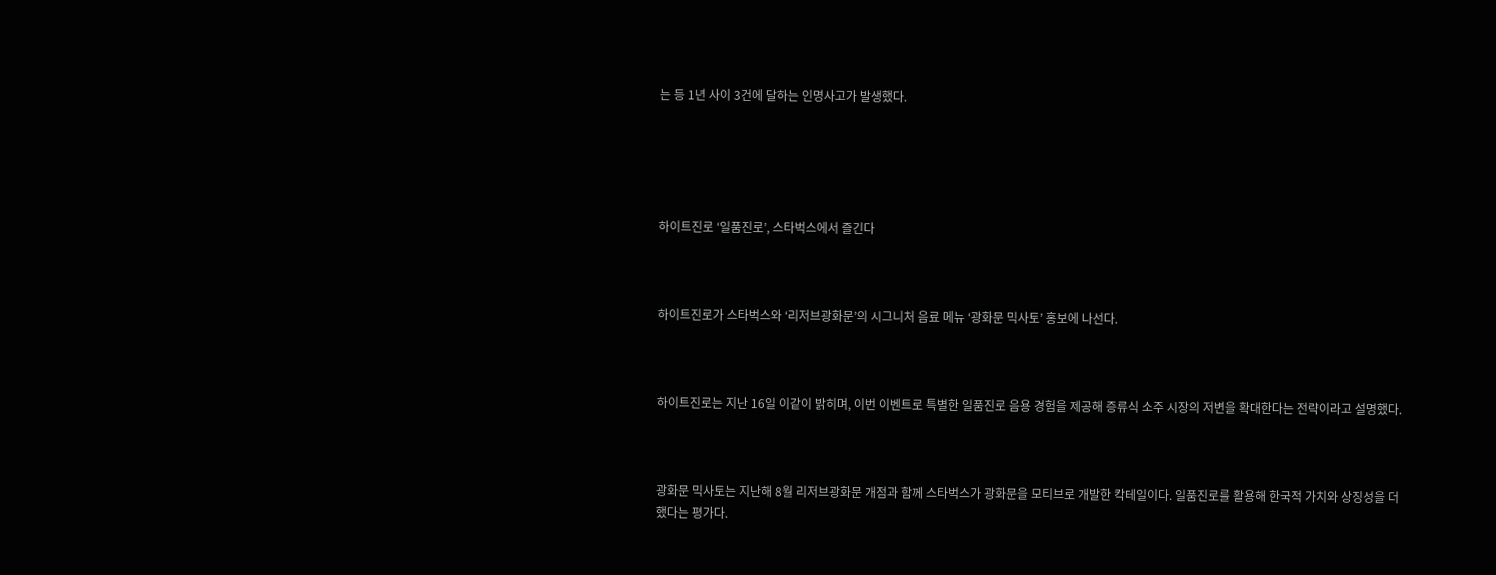는 등 1년 사이 3건에 달하는 인명사고가 발생했다.





하이트진로 ‘일품진로’, 스타벅스에서 즐긴다



하이트진로가 스타벅스와 ‘리저브광화문’의 시그니처 음료 메뉴 ‘광화문 믹사토’ 홍보에 나선다.



하이트진로는 지난 16일 이같이 밝히며, 이번 이벤트로 특별한 일품진로 음용 경험을 제공해 증류식 소주 시장의 저변을 확대한다는 전략이라고 설명했다.



광화문 믹사토는 지난해 8월 리저브광화문 개점과 함께 스타벅스가 광화문을 모티브로 개발한 칵테일이다. 일품진로를 활용해 한국적 가치와 상징성을 더했다는 평가다.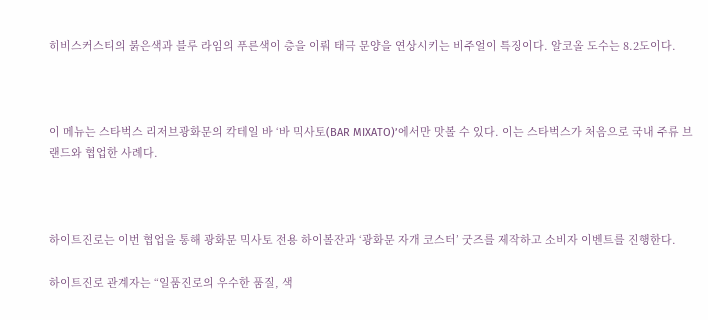히비스커스티의 붉은색과 블루 라임의 푸른색이 층을 이뤄 태극 문양을 연상시키는 비주얼이 특징이다. 알코올 도수는 8.2도이다.



이 메뉴는 스타벅스 리저브광화문의 칵테일 바 ‘바 믹사토(BAR MIXATO)’에서만 맛볼 수 있다. 이는 스타벅스가 처음으로 국내 주류 브랜드와 협업한 사례다.



하이트진로는 이번 협업을 통해 광화문 믹사토 전용 하이볼잔과 ‘광화문 자개 코스터’ 굿즈를 제작하고 소비자 이벤트를 진행한다.

하이트진로 관계자는 “일품진로의 우수한 품질, 색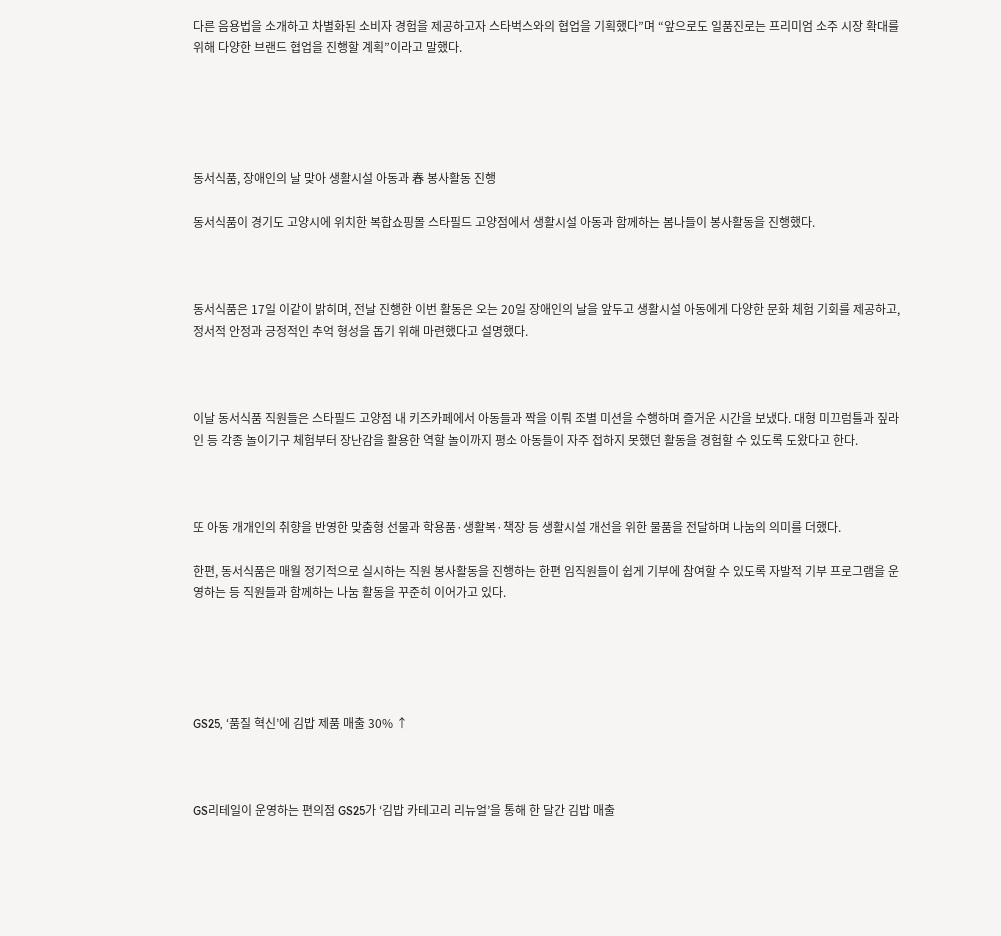다른 음용법을 소개하고 차별화된 소비자 경험을 제공하고자 스타벅스와의 협업을 기획했다”며 “앞으로도 일품진로는 프리미엄 소주 시장 확대를 위해 다양한 브랜드 협업을 진행할 계획”이라고 말했다.





동서식품, 장애인의 날 맞아 생활시설 아동과 春 봉사활동 진행

동서식품이 경기도 고양시에 위치한 복합쇼핑몰 스타필드 고양점에서 생활시설 아동과 함께하는 봄나들이 봉사활동을 진행했다.



동서식품은 17일 이같이 밝히며, 전날 진행한 이번 활동은 오는 20일 장애인의 날을 앞두고 생활시설 아동에게 다양한 문화 체험 기회를 제공하고, 정서적 안정과 긍정적인 추억 형성을 돕기 위해 마련했다고 설명했다.



이날 동서식품 직원들은 스타필드 고양점 내 키즈카페에서 아동들과 짝을 이뤄 조별 미션을 수행하며 즐거운 시간을 보냈다. 대형 미끄럼틀과 짚라인 등 각종 놀이기구 체험부터 장난감을 활용한 역할 놀이까지 평소 아동들이 자주 접하지 못했던 활동을 경험할 수 있도록 도왔다고 한다.



또 아동 개개인의 취향을 반영한 맞춤형 선물과 학용품·생활복·책장 등 생활시설 개선을 위한 물품을 전달하며 나눔의 의미를 더했다.

한편, 동서식품은 매월 정기적으로 실시하는 직원 봉사활동을 진행하는 한편 임직원들이 쉽게 기부에 참여할 수 있도록 자발적 기부 프로그램을 운영하는 등 직원들과 함께하는 나눔 활동을 꾸준히 이어가고 있다.





GS25, ‘품질 혁신’에 김밥 제품 매출 30% ↑



GS리테일이 운영하는 편의점 GS25가 ‘김밥 카테고리 리뉴얼’을 통해 한 달간 김밥 매출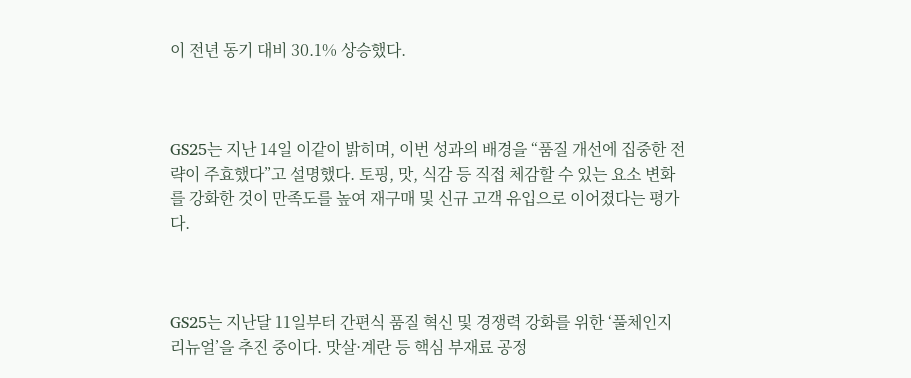이 전년 동기 대비 30.1% 상승했다.



GS25는 지난 14일 이같이 밝히며, 이번 성과의 배경을 “품질 개선에 집중한 전략이 주효했다”고 설명했다. 토핑, 맛, 식감 등 직접 체감할 수 있는 요소 변화를 강화한 것이 만족도를 높여 재구매 및 신규 고객 유입으로 이어졌다는 평가다.



GS25는 지난달 11일부터 간편식 품질 혁신 및 경쟁력 강화를 위한 ‘풀체인지 리뉴얼’을 추진 중이다. 맛살·계란 등 핵심 부재료 공정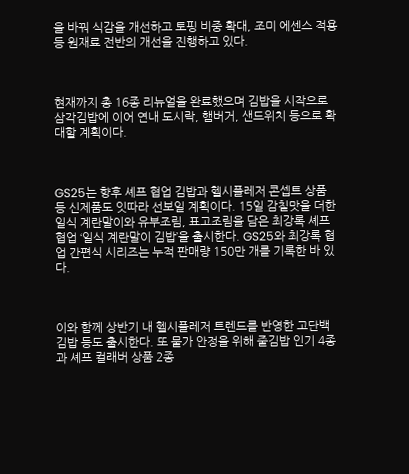을 바꿔 식감을 개선하고 토핑 비중 확대, 조미 에센스 적용 등 원재료 전반의 개선을 진행하고 있다.



현재까지 총 16종 리뉴얼을 완료했으며 김밥을 시작으로 삼각김밥에 이어 연내 도시락, 햄버거, 샌드위치 등으로 확대할 계획이다.



GS25는 향후 셰프 협업 김밥과 헬시플레저 콘셉트 상품 등 신제품도 잇따라 선보일 계획이다. 15일 감칠맛을 더한 일식 계란말이와 유부조림, 표고조림을 담은 최강록 셰프 협업 ‘일식 계란말이 김밥’을 출시한다. GS25와 최강록 협업 간편식 시리즈는 누적 판매량 150만 개를 기록한 바 있다.



이와 함께 상반기 내 헬시플레저 트렌드를 반영한 고단백 김밥 등도 출시한다. 또 물가 안정을 위해 줄김밥 인기 4종과 셰프 컬래버 상품 2종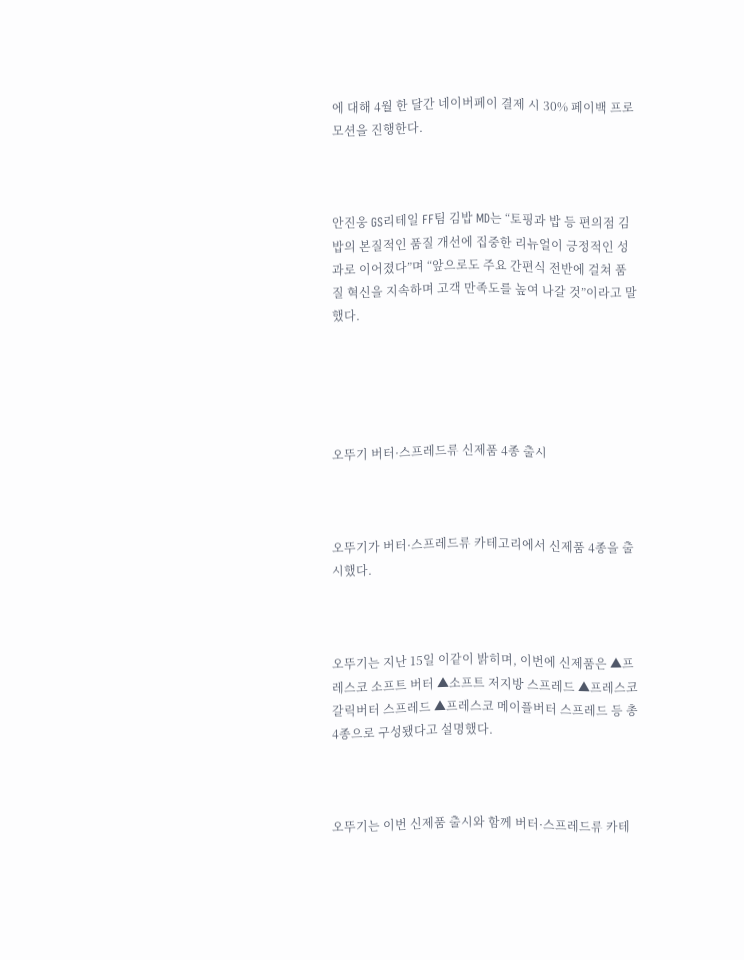에 대해 4월 한 달간 네이버페이 결제 시 30% 페이백 프로모션을 진행한다.



안진웅 GS리테일 FF팀 김밥 MD는 “토핑과 밥 등 편의점 김밥의 본질적인 품질 개선에 집중한 리뉴얼이 긍정적인 성과로 이어졌다”며 “앞으로도 주요 간편식 전반에 걸쳐 품질 혁신을 지속하며 고객 만족도를 높여 나갈 것”이라고 말했다.





오뚜기 버터·스프레드류 신제품 4종 출시



오뚜기가 버터·스프레드류 카테고리에서 신제품 4종을 출시했다.



오뚜기는 지난 15일 이같이 밝히며, 이번에 신제품은 ▲프레스코 소프트 버터 ▲소프트 저지방 스프레드 ▲프레스코 갈릭버터 스프레드 ▲프레스코 메이플버터 스프레드 등 총 4종으로 구성됐다고 설명했다.



오뚜기는 이번 신제품 출시와 함께 버터·스프레드류 카테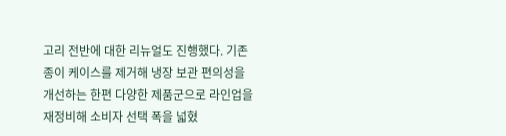고리 전반에 대한 리뉴얼도 진행했다. 기존 종이 케이스를 제거해 냉장 보관 편의성을 개선하는 한편 다양한 제품군으로 라인업을 재정비해 소비자 선택 폭을 넓혔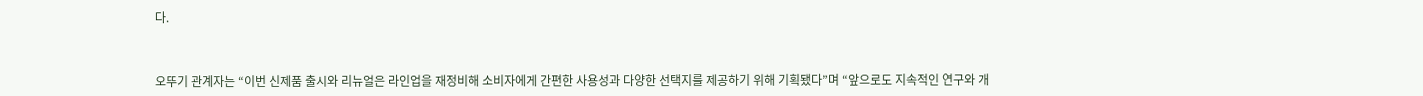다.



오뚜기 관계자는 “이번 신제품 출시와 리뉴얼은 라인업을 재정비해 소비자에게 간편한 사용성과 다양한 선택지를 제공하기 위해 기획됐다”며 “앞으로도 지속적인 연구와 개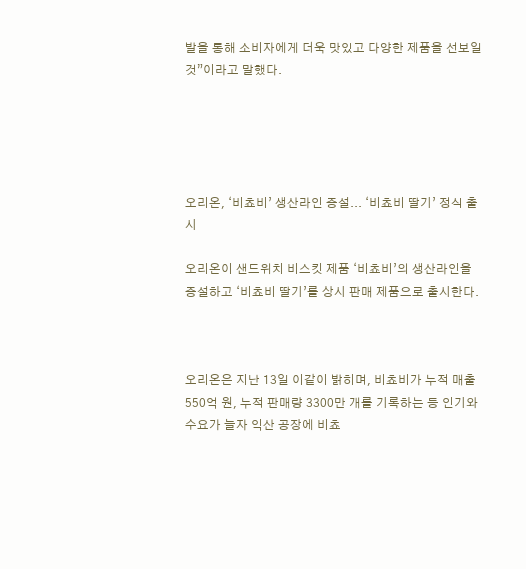발을 통해 소비자에게 더욱 맛있고 다양한 제품을 선보일 것”이라고 말했다.





오리온, ‘비쵸비’ 생산라인 증설... ‘비쵸비 딸기’ 정식 출시

오리온이 샌드위치 비스킷 제품 ‘비쵸비’의 생산라인을 증설하고 ‘비쵸비 딸기’를 상시 판매 제품으로 출시한다.



오리온은 지난 13일 이같이 밝히며, 비쵸비가 누적 매출 550억 원, 누적 판매량 3300만 개를 기록하는 등 인기와 수요가 늘자 익산 공장에 비쵸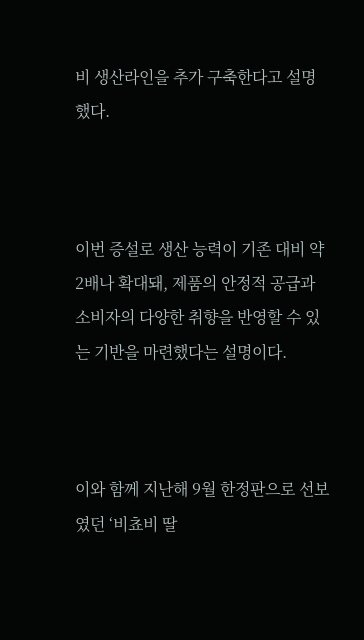비 생산라인을 추가 구축한다고 설명했다.



이번 증설로 생산 능력이 기존 대비 약 2배나 확대돼, 제품의 안정적 공급과 소비자의 다양한 취향을 반영할 수 있는 기반을 마련했다는 설명이다.



이와 함께 지난해 9월 한정판으로 선보였던 ‘비쵸비 딸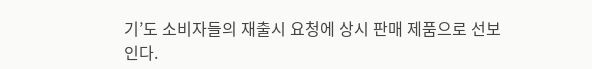기’도 소비자들의 재출시 요청에 상시 판매 제품으로 선보인다.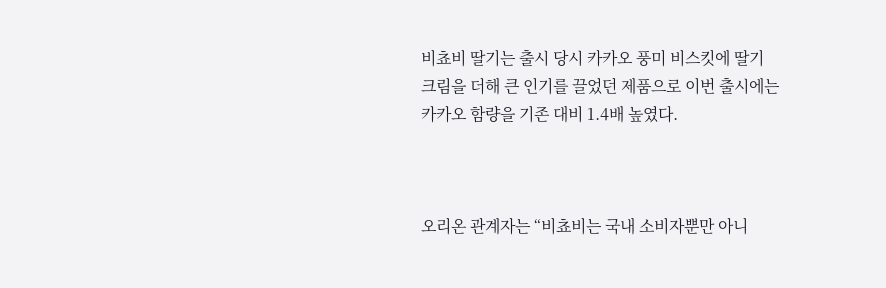비쵸비 딸기는 출시 당시 카카오 풍미 비스킷에 딸기 크림을 더해 큰 인기를 끌었던 제품으로 이번 출시에는 카카오 함량을 기존 대비 1.4배 높였다.



오리온 관계자는 “비쵸비는 국내 소비자뿐만 아니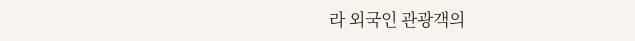라 외국인 관광객의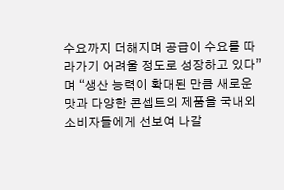수요까지 더해지며 공급이 수요를 따라가기 어려울 정도로 성장하고 있다”며 “생산 능력이 확대된 만큼 새로운 맛과 다양한 콘셉트의 제품을 국내외 소비자들에게 선보여 나갈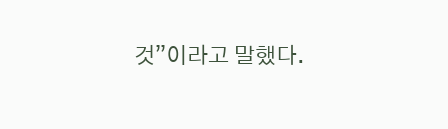것”이라고 말했다.